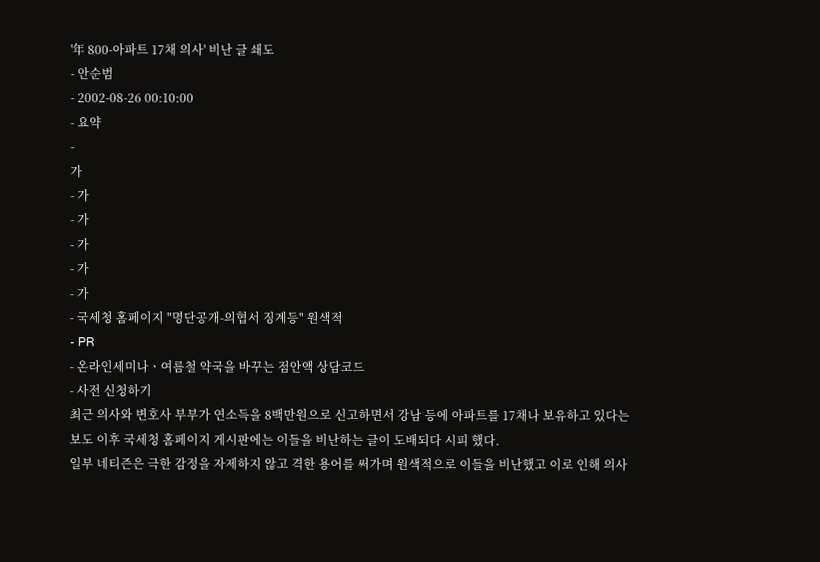'年 800-아파트 17채 의사' 비난 글 쇄도
- 안순범
- 2002-08-26 00:10:00
- 요약
-
가
- 가
- 가
- 가
- 가
- 가
- 국세청 홈페이지 "명단공개-의협서 징계등" 원색적
- PR
- 온라인세미나ㆍ여름철 약국을 바꾸는 점안액 상담코드
- 사전 신청하기
최근 의사와 변호사 부부가 연소득을 8백만원으로 신고하면서 강남 등에 아파트를 17채나 보유하고 있다는 보도 이후 국세청 홈페이지 게시판에는 이들을 비난하는 글이 도배되다 시피 했다.
일부 네티즌은 극한 감정을 자제하지 않고 격한 용어를 써가며 원색적으로 이들을 비난했고 이로 인해 의사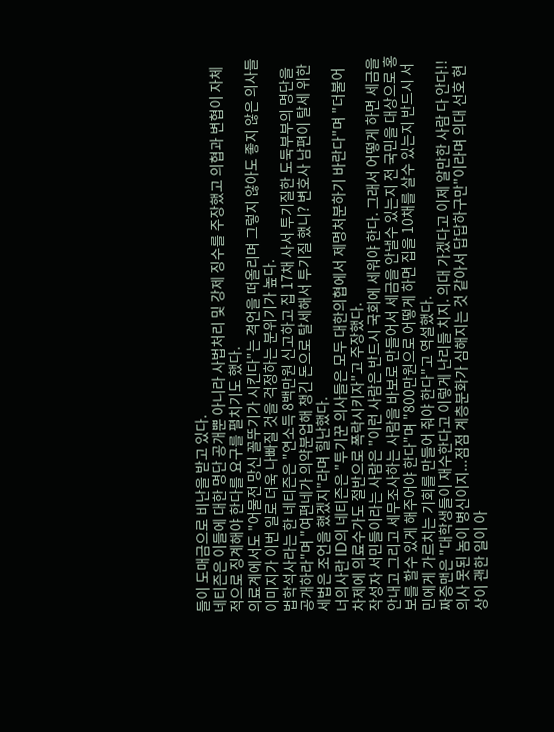들이 도매금으로 비난을 받고 있다.
네티즌은 이들에 대한 명단 공개뿐 아니라 사법처리 및 강제 징수를 주장했고 의협과 변협이 자체적으로 징계해야 한다를 요구를 펼치기도 했다.
의료계에서도 "어물전 망신 꼴뚜기가 시킨다"는 격언을 떠올리며 그렇지 않아도 좋지 않은 의사들 이미지가 이번 일로 더욱 나빠질 것을 걱정하는 분위기가 높다.
법학석사라는 한 네티즌은 "연소득 8백만원 신고하고 집 17채 사서 투기질한 도둑부부의 명단을 공개하라"며 "여편네가 의약분업해 챙긴 돈으로 탈세해서 투기질 했니? 변호사 남편이 탈세 위한 세법은 조언을 했겠지"라며 힐난했다.
너의사란 ID의 네티즌은 "투기꾼 의사들은 모두 대한의협에서 제명처분하기 바란다"며 "더불어 차제에 의료수가도 절반으로 폭락시키자"고 주장했다.
작성자 서민들이라는 사람은 "이런 사람은 반드시 국회에 세워야 한다. 그래서 어떻게 하면 세금을 안내고 그리고 세무조사하는 사람을 바보로 만들어서 세금을 안낼수 있는지 전 국민을 대상으로 홍보를 할수 있게 해주어야 한다"며 "800만원으로 어떻게 하면 집을 10채를 살수 있는지 반드시 서민에게 가르치는 기회를 만들어 줘야 한다"고 역설했다.
짜증맨은 "대학생들이 재수한다고 이렇게 난리들 치지. 의대 가겠다고 이제 알만한 사람 다 안다!! 의사 못된 놈이 병신이지...점점 계층분화가 심해지는 것 같아서 답답하구만"이라며 의대 선호 현상이 괜한 일이 아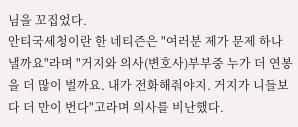님을 꼬집었다.
안티국세청이란 한 네티즌은 "여러분 제가 문제 하나 낼까요"라며 "거지와 의사(변호사)부부중 누가 더 연봉을 더 많이 벌까요. 내가 전화해줘야지. 거지가 니들보다 더 만이 번다"고라며 의사를 비난했다.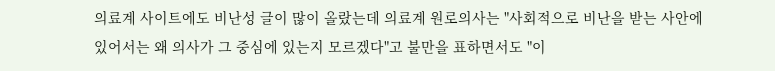의료계 사이트에도 비난성 글이 많이 올랐는데 의료계 원로의사는 "사회적으로 비난을 받는 사안에 있어서는 왜 의사가 그 중심에 있는지 모르겠다"고 불만을 표하면서도 "이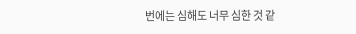번에는 심해도 너무 심한 것 같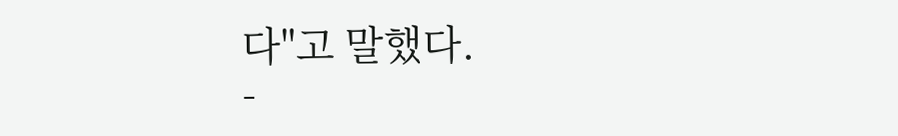다"고 말했다.
-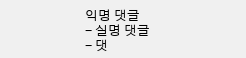익명 댓글
- 실명 댓글
- 댓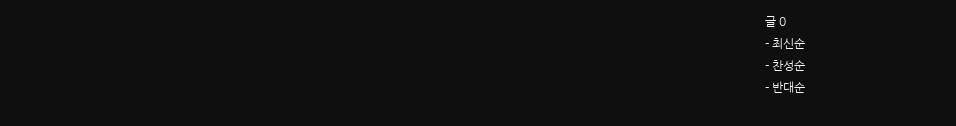글 0
- 최신순
- 찬성순
- 반대순